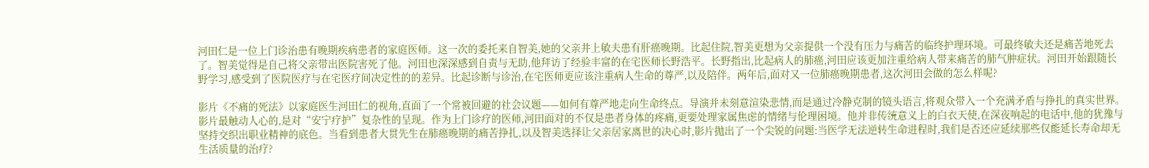河田仁是一位上门诊治患有晚期疾病患者的家庭医师。这一次的委托来自智美,她的父亲井上敏夫患有肝癌晚期。比起住院,智美更想为父亲提供一个没有压力与痛苦的临终护理环境。可最终敏夫还是痛苦地死去了。智美觉得是自己将父亲带出医院害死了他。河田也深深感到自责与无助,他拜访了经验丰富的在宅医师长野浩平。长野指出,比起病人的肺癌,河田应该更加注重给病人带来痛苦的肺气肿症状。河田开始跟随长野学习,感受到了医院医疗与在宅医疗间决定性的的差异。比起诊断与诊治,在宅医师更应该注重病人生命的尊严,以及陪伴。两年后,面对又一位肺癌晚期患者,这次河田会做的怎么样呢?

影片《不痛的死法》以家庭医生河田仁的视角,直面了一个常被回避的社会议题——如何有尊严地走向生命终点。导演并未刻意渲染悲情,而是通过冷静克制的镜头语言,将观众带入一个充满矛盾与挣扎的真实世界。
影片最触动人心的,是对“安宁疗护”复杂性的呈现。作为上门诊疗的医师,河田面对的不仅是患者身体的疼痛,更要处理家属焦虑的情绪与伦理困境。他并非传统意义上的白衣天使,在深夜响起的电话中,他的犹豫与坚持交织出职业精神的底色。当看到患者大贯先生在肺癌晚期的痛苦挣扎,以及智美选择让父亲居家离世的决心时,影片抛出了一个尖锐的问题:当医学无法逆转生命进程时,我们是否还应延续那些仅能延长寿命却无生活质量的治疗?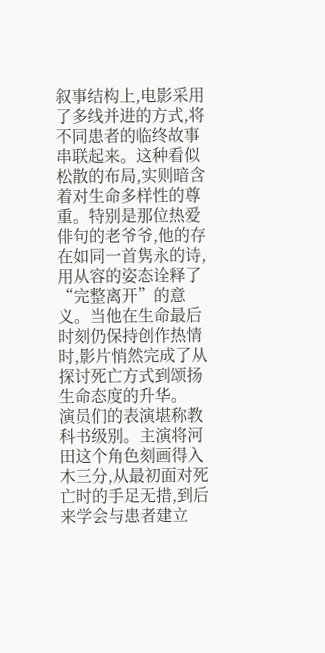叙事结构上,电影采用了多线并进的方式,将不同患者的临终故事串联起来。这种看似松散的布局,实则暗含着对生命多样性的尊重。特别是那位热爱俳句的老爷爷,他的存在如同一首隽永的诗,用从容的姿态诠释了“完整离开”的意义。当他在生命最后时刻仍保持创作热情时,影片悄然完成了从探讨死亡方式到颂扬生命态度的升华。
演员们的表演堪称教科书级别。主演将河田这个角色刻画得入木三分,从最初面对死亡时的手足无措,到后来学会与患者建立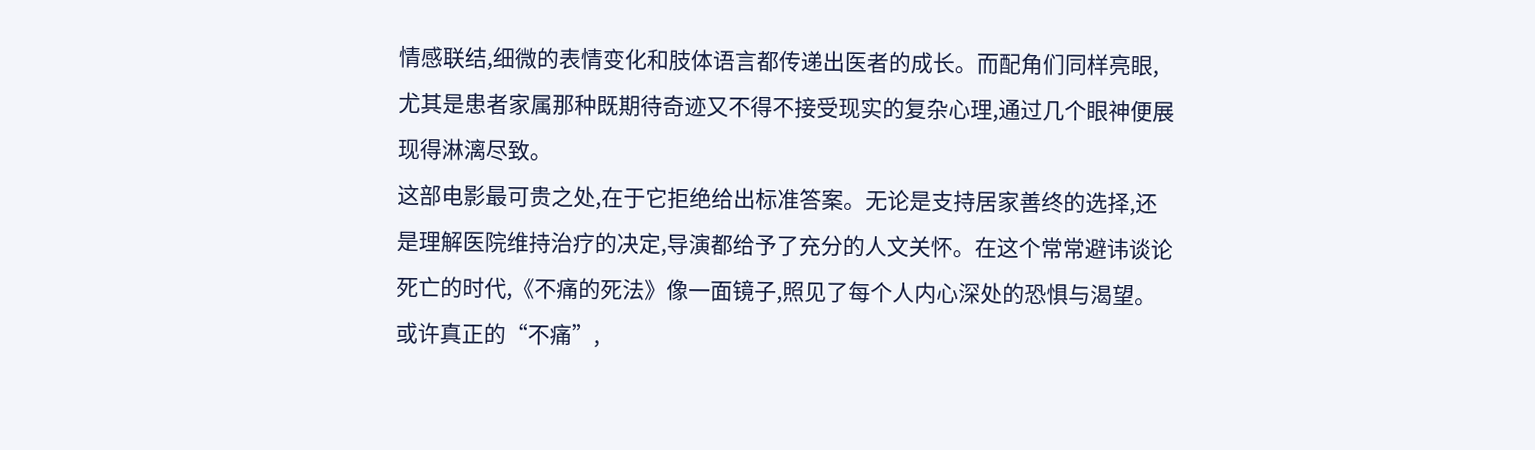情感联结,细微的表情变化和肢体语言都传递出医者的成长。而配角们同样亮眼,尤其是患者家属那种既期待奇迹又不得不接受现实的复杂心理,通过几个眼神便展现得淋漓尽致。
这部电影最可贵之处,在于它拒绝给出标准答案。无论是支持居家善终的选择,还是理解医院维持治疗的决定,导演都给予了充分的人文关怀。在这个常常避讳谈论死亡的时代,《不痛的死法》像一面镜子,照见了每个人内心深处的恐惧与渴望。或许真正的“不痛”,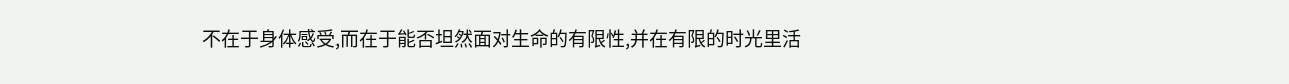不在于身体感受,而在于能否坦然面对生命的有限性,并在有限的时光里活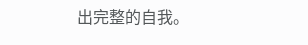出完整的自我。